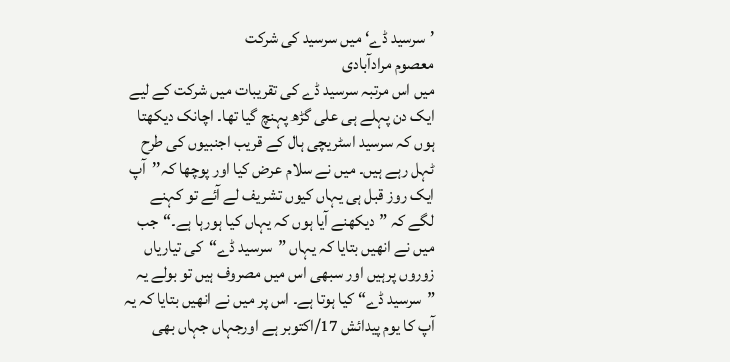’سرسید ڈے‘ میں سرسید کی شرکت
معصوم مرادآبادی
میں اس مرتبہ سرسید ڈے کی تقریبات میں شرکت کے لیے ایک دن پہلے ہی علی گڑھ پہنچ گیا تھا۔ اچانک دیکھتا ہوں کہ سرسید اسٹریچی ہال کے قریب اجنبیوں کی طرح ٹہل رہے ہیں۔ میں نے سلام عرض کیا اور پوچھا کہ’’آپ ایک روز قبل ہی یہاں کیوں تشریف لے آئے تو کہنے لگے کہ ”دیکھنے آیا ہوں کہ یہاں کیا ہورہا ہے۔“جب میں نے انھیں بتایا کہ یہاں ”سرسید ڈے“کی تیاریاں زوروں پرہیں اور سبھی اس میں مصروف ہیں تو بولے یہ ”سرسید ڈے“ کیا ہوتا ہے۔ اس پر میں نے انھیں بتایا کہ یہ آپ کا یوم پیدائش 17/اکتوبر ہے اورجہاں جہاں بھی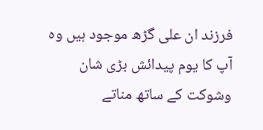فرزند ان علی گڑھ موجود ہیں وہ آپ کا یوم پیدائش بڑی شان وشوکت کے ساتھ مناتے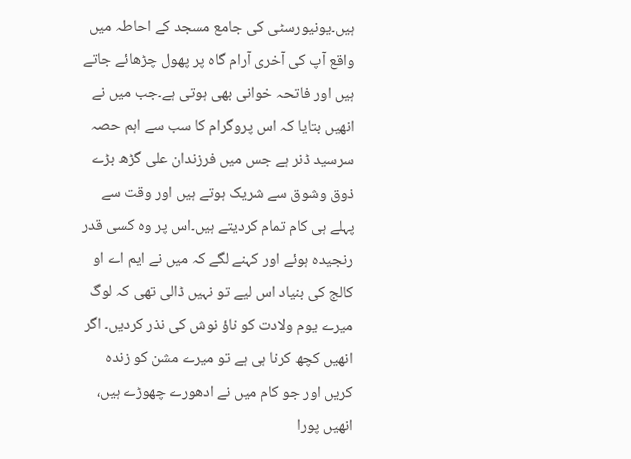ہیں۔یونیورسٹی کی جامع مسجد کے احاطہ میں واقع آپ کی آخری آرام گاہ پر پھول چڑھائے جاتے ہیں اور فاتحہ خوانی بھی ہوتی ہے۔جب میں نے انھیں بتایا کہ اس پروگرام کا سب سے اہم حصہ سرسید ڈنر ہے جس میں فرزندان علی گڑھ بڑے ذوق وشوق سے شریک ہوتے ہیں اور وقت سے پہلے ہی کام تمام کردیتے ہیں۔اس پر وہ کسی قدر رنجیدہ ہوئے اور کہنے لگے کہ میں نے ایم اے او کالج کی بنیاد اس لیے تو نہیں ڈالی تھی کہ لوگ میرے یوم ولادت کو ناؤ نوش کی نذر کردیں۔ اگر انھیں کچھ کرنا ہی ہے تو میرے مشن کو زندہ کریں اور جو کام میں نے ادھورے چھوڑے ہیں، انھیں پورا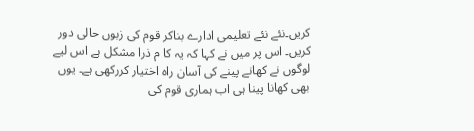کریں۔نئے نئے تعلیمی ادارے بناکر قوم کی زبوں حالی دور کریں۔ اس پر میں نے کہا کہ یہ کا م ذرا مشکل ہے اس لیے لوگوں نے کھانے پینے کی آسان راہ اختیار کررکھی ہے۔ یوں بھی کھانا پینا ہی اب ہماری قوم کی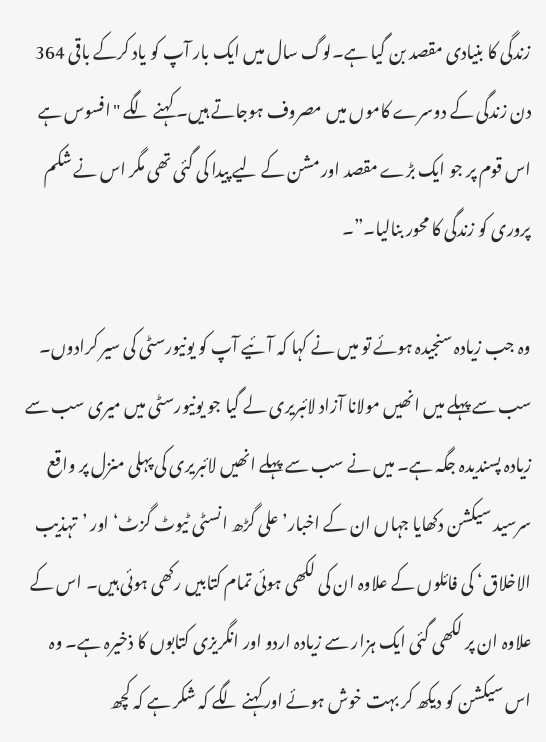زندگی کا بنیادی مقصد بن گیا ہے۔لوگ سال میں ایک بار آپ کو یاد کرکے باقی 364 دن زندگی کے دوسرے کاموں میں مصروف ہوجاتے ہیں۔ کہنے لگے "افسوس ہے اس قوم پر جو ایک بڑے مقصد اور مشن کے لیے پیدا کی گئی تھی مگر اس نے شکم پروری کو زندگی کا محور بنالیا۔”۔

وہ جب زیادہ سنجیدہ ہوئے تو میں نے کہا کہ آئیے آپ کو یونیورسٹی کی سیر کرادوں۔ سب سے پہلے میں انھیں مولانا آزاد لائبریری لے گیا جو یونیورسٹی میں میری سب سے زیادہ پسندیدہ جگہ ہے۔ میں نے سب سے پہلے انھیں لائبریری کی پہلی منزل پر واقع سرسید سیکشن دکھایا جہاں ان کے اخبار’علی گڑھ انسٹی ٹیوٹ گزٹ‘ اور ’تہذیب الاخلاق‘ کی فائلوں کے علاوہ ان کی لکھی ہوئی تمام کتابیں رکھی ہوئی ہیں۔ اس کے علاوہ ان پر لکھی گئی ایک ہزار سے زیادہ اردو اور انگریزی کتابوں کا ذخیرہ ہے۔ وہ اس سیکشن کو دیکھ کر بہت خوش ہوئے اورکہنے لگے کہ شکر ہے کہ کچھ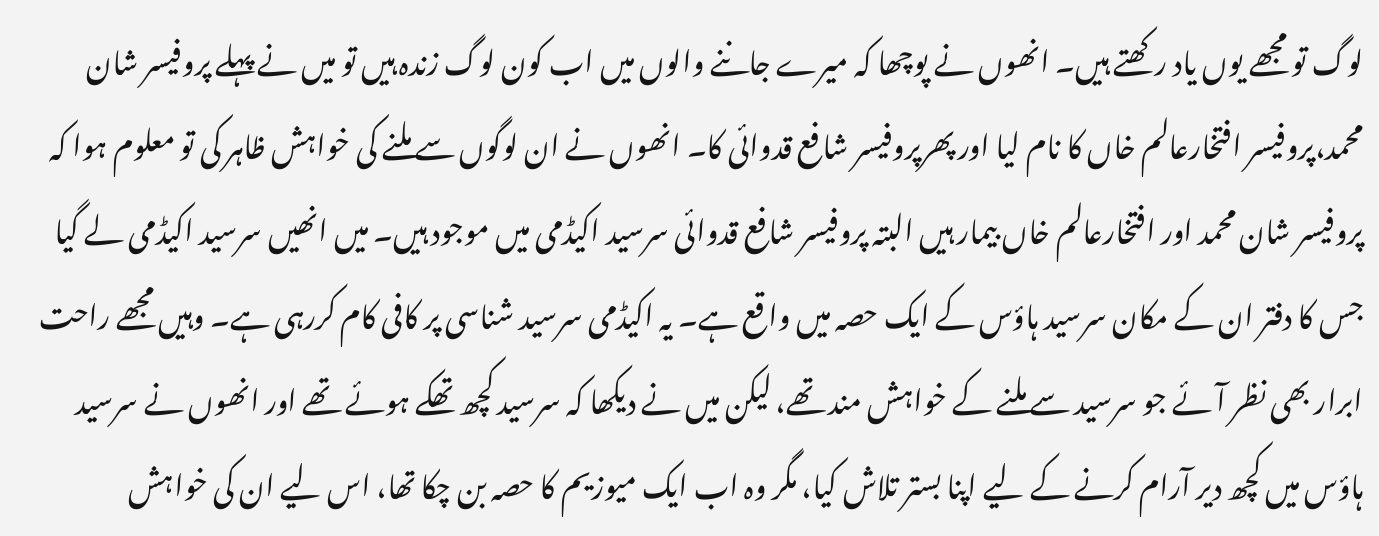لوگ تو مجھے یوں یاد رکھتے ہیں۔ انھوں نے پوچھا کہ میرے جاننے والوں میں اب کون لوگ زندہ ہیں تو میں نے پہلے پروفیسر شان محمد،پروفیسر افتخارعالم خاں کا نام لیا اور پھرپروفیسر شافع قدوائی کا۔ انھوں نے ان لوگوں سے ملنے کی خواہش ظاہر کی تو معلوم ہوا کہ پروفیسر شان محمد اور افتخارعالم خاں بیمار ہیں البتہ پروفیسر شافع قدوائی سرسید اکیڈمی میں موجود ہیں۔ میں انھیں سرسید اکیڈمی لے گیا جس کا دفتر ان کے مکان سرسید ہاؤس کے ایک حصہ میں واقع ہے۔ یہ اکیڈمی سرسید شناسی پر کافی کام کررہی ہے۔ وہیں مجھے راحت ابرار بھی نظر آئے جو سرسید سے ملنے کے خواہش مند تھے، لیکن میں نے دیکھا کہ سرسید کچھ تھکے ہوئے تھے اور انھوں نے سرسید ہاؤس میں کچھ دیر آرام کرنے کے لیے اپنا بستر تلاش کیا، مگر وہ اب ایک میوزیم کا حصہ بن چکا تھا، اس لیے ان کی خواہش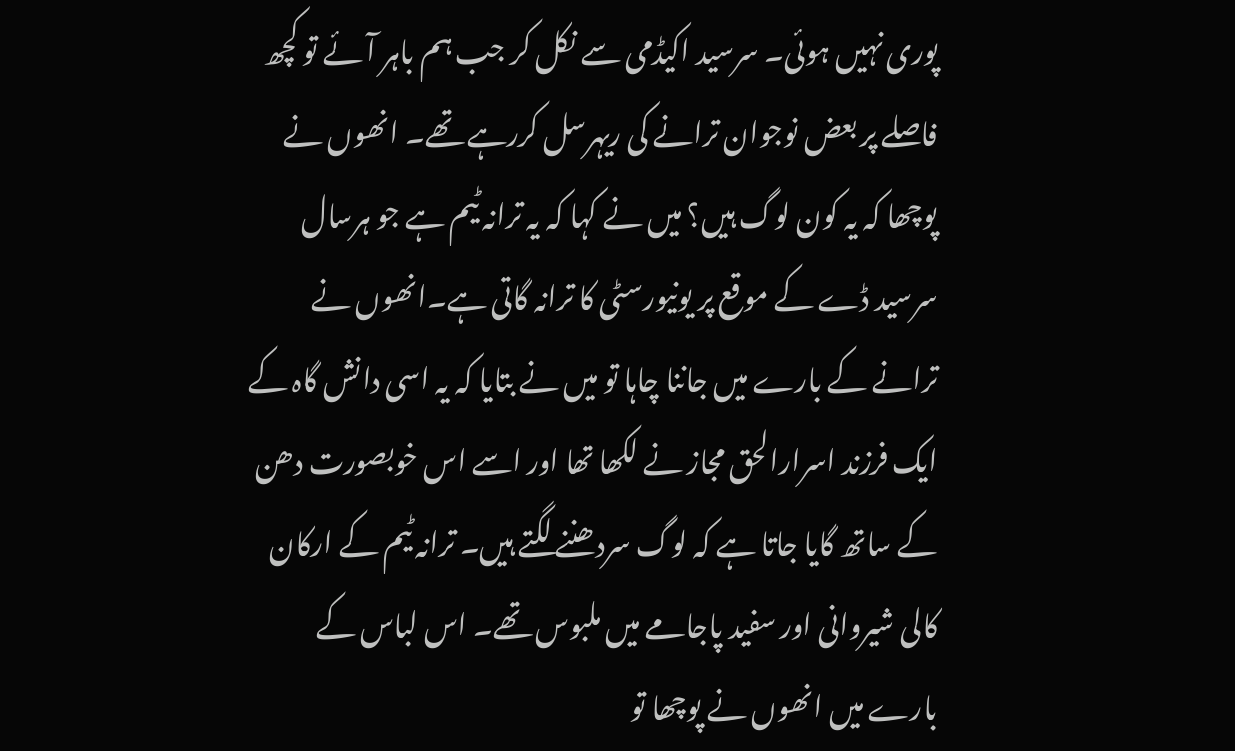پوری نہیں ہوئی۔ سرسید اکیڈمی سے نکل کر جب ہم باہر آئے تو کچھ فاصلے پر بعض نوجوان ترانے کی ریہرسل کررہے تھے۔ انھوں نے پوچھا کہ یہ کون لوگ ہیں؟ میں نے کہا کہ یہ ترانہ ٹیم ہے جو ہرسال سرسید ڈے کے موقع پر یونیورسٹی کا ترانہ گاتی ہے۔انھوں نے ترانے کے بارے میں جاننا چاہا تو میں نے بتایا کہ یہ اسی دانش گاہ کے ایک فرزند اسرارالحق مجاز نے لکھا تھا اور اسے اس خوبصورت دھن کے ساتھ گایا جاتا ہے کہ لوگ سردھننے لگتے ہیں۔ ترانہ ٹیم کے ارکان کالی شیروانی اور سفید پاجامے میں ملبوس تھے۔ اس لباس کے بارے میں انھوں نے پوچھا تو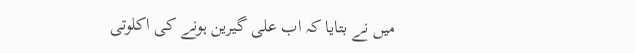میں نے بتایا کہ اب علی گیرین ہونے کی اکلوتی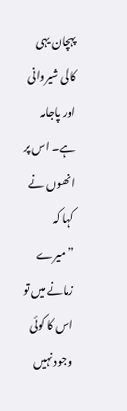پہچان یہی کالی شیروانی اور پاجامہ ہے۔ اس پر انھوں نے کہا کہ ”میرے زمانے میں تو اس کا کوئی وجود نہیں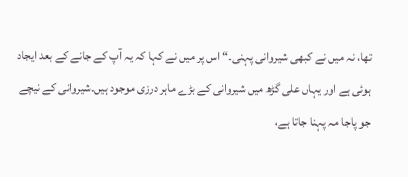تھا، نہ میں نے کبھی شیروانی پہنی۔“ اس پر میں نے کہا کہ یہ آپ کے جانے کے بعد ایجاد ہوئی ہے اور یہاں علی گڑھ میں شیروانی کے بڑے ماہر درزی موجود ہیں۔شیروانی کے نیچے جو پاجا مہ پہنا جاتا ہے،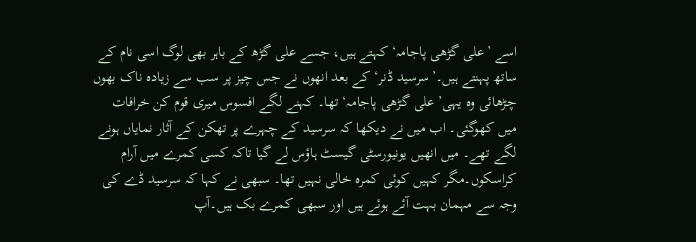اسے ’علی گڑھی پاجامہ‘ کہتے ہیں، جسے علی گڑھ کے باہر بھی لوگ اسی نام کے ساتھ پہنتے ہیں۔’سرسید ڈنر‘ کے بعد انھوں نے جس چیز پر سب سے زیادہ ناک بھوں چڑھائی وہ یہی’علی گڑھی پاجامہ‘ تھا۔ کہنے لگے افسوس میری قوم کن خرافات میں کھوگئی۔ اب میں نے دیکھا کہ سرسید کے چہرے پر تھکن کے آثار نمایاں ہونے لگے تھے۔ میں انھیں یونیورسٹی گیسٹ ہاؤس لے گیا تاکہ کسی کمرے میں آرام کراسکوں۔مگر کہیں کوئی کمرہ خالی نہیں تھا۔ سبھی نے کہا کہ سرسید ڈے کی وجہ سے مہمان بہت آئے ہوئے ہیں اور سبھی کمرے بک ہیں۔آپ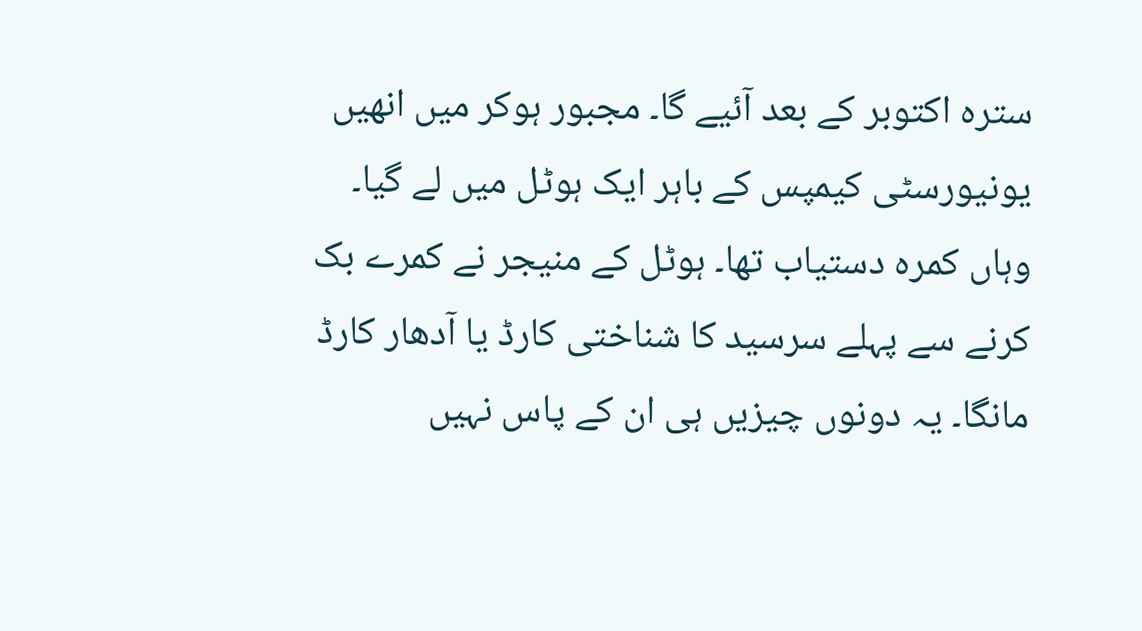سترہ اکتوبر کے بعد آئیے گا۔ مجبور ہوکر میں انھیں یونیورسٹی کیمپس کے باہر ایک ہوٹل میں لے گیا۔ وہاں کمرہ دستیاب تھا۔ ہوٹل کے منیجر نے کمرے بک کرنے سے پہلے سرسید کا شناختی کارڈ یا آدھار کارڈ مانگا۔ یہ دونوں چیزیں ہی ان کے پاس نہیں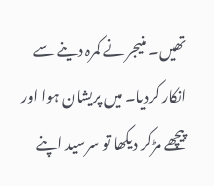تھیں۔ منیجر نے کمرہ دینے سے انکار کردیا۔ میں پریشان ہوا اور پیچھے مڑکر دیکھا تو سرسید اپنے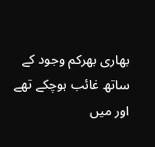بھاری بھرکم وجود کے ساتھ غائب ہوچکے تھے اور میں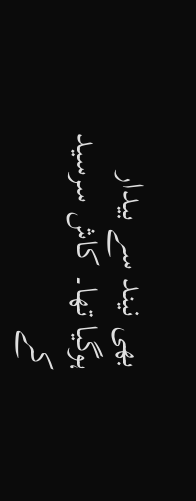بھی نیند سے بیدار ہوگیا تھا۔ کاش سرسید کے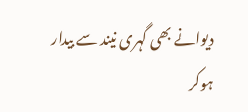دیوانے بھی گہری نیند سے بیدار ہوکر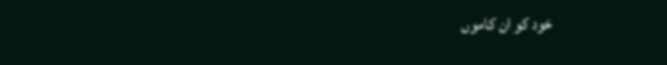خود کو ان کاموں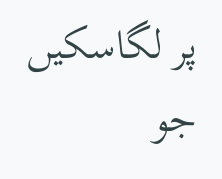پر لگاسکیں جو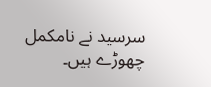سرسید نے نامکمل چھوڑے ہیں۔